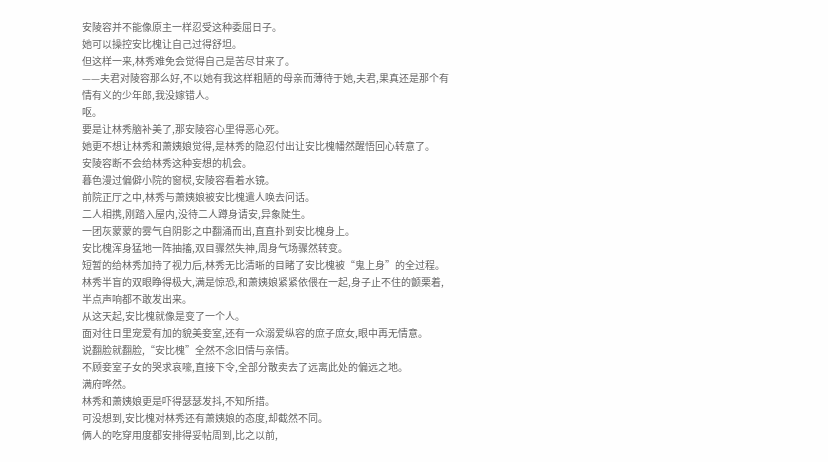安陵容并不能像原主一样忍受这种委屈日子。
她可以操控安比槐让自己过得舒坦。
但这样一来,林秀难免会觉得自己是苦尽甘来了。
——夫君对陵容那么好,不以她有我这样粗陋的母亲而薄待于她,夫君,果真还是那个有情有义的少年郎,我没嫁错人。
呕。
要是让林秀脑补美了,那安陵容心里得恶心死。
她更不想让林秀和萧姨娘觉得,是林秀的隐忍付出让安比槐幡然醒悟回心转意了。
安陵容断不会给林秀这种妄想的机会。
暮色漫过偏僻小院的窗棂,安陵容看着水镜。
前院正厅之中,林秀与萧姨娘被安比槐遣人唤去问话。
二人相携,刚踏入屋内,没待二人蹲身请安,异象陡生。
一团灰蒙蒙的雾气自阴影之中翻涌而出,直直扑到安比槐身上。
安比槐浑身猛地一阵抽搐,双目骤然失神,周身气场骤然转变。
短暂的给林秀加持了视力后,林秀无比清晰的目睹了安比槐被“鬼上身”的全过程。
林秀半盲的双眼睁得极大,满是惊恐,和萧姨娘紧紧依偎在一起,身子止不住的颤栗着,半点声响都不敢发出来。
从这天起,安比槐就像是变了一个人。
面对往日里宠爱有加的貌美妾室,还有一众溺爱纵容的庶子庶女,眼中再无情意。
说翻脸就翻脸,“安比槐”全然不念旧情与亲情。
不顾妾室子女的哭求哀嚎,直接下令,全部分散卖去了远离此处的偏远之地。
满府哗然。
林秀和萧姨娘更是吓得瑟瑟发抖,不知所措。
可没想到,安比槐对林秀还有萧姨娘的态度,却截然不同。
俩人的吃穿用度都安排得妥帖周到,比之以前,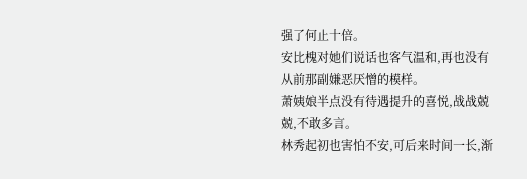强了何止十倍。
安比槐对她们说话也客气温和,再也没有从前那副嫌恶厌憎的模样。
萧姨娘半点没有待遇提升的喜悦,战战兢兢,不敢多言。
林秀起初也害怕不安,可后来时间一长,渐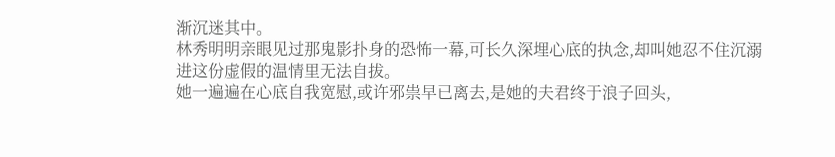渐沉迷其中。
林秀明明亲眼见过那鬼影扑身的恐怖一幕,可长久深埋心底的执念,却叫她忍不住沉溺进这份虚假的温情里无法自拔。
她一遍遍在心底自我宽慰,或许邪祟早已离去,是她的夫君终于浪子回头,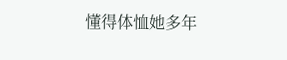懂得体恤她多年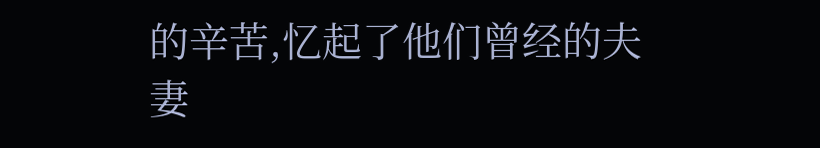的辛苦,忆起了他们曾经的夫妻